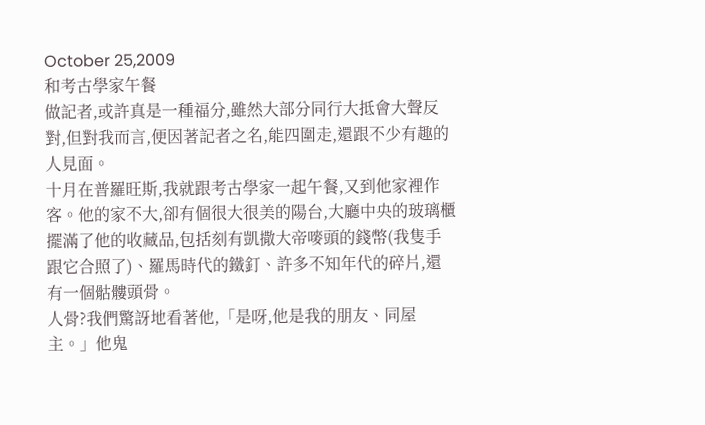October 25,2009
和考古學家午餐
做記者,或許真是一種福分,雖然大部分同行大抵會大聲反對,但對我而言,便因著記者之名,能四圍走,還跟不少有趣的人見面。
十月在普羅旺斯,我就跟考古學家一起午餐,又到他家裡作客。他的家不大,卻有個很大很美的陽台,大廳中央的玻璃櫃擺滿了他的收藏品,包括刻有凱撒大帝嘜頭的錢幣(我隻手跟它合照了)、羅馬時代的鐵釘、許多不知年代的碎片,還有一個骷髏頭骨。
人骨?我們驚訝地看著他,「是呀,他是我的朋友、同屋主。」他鬼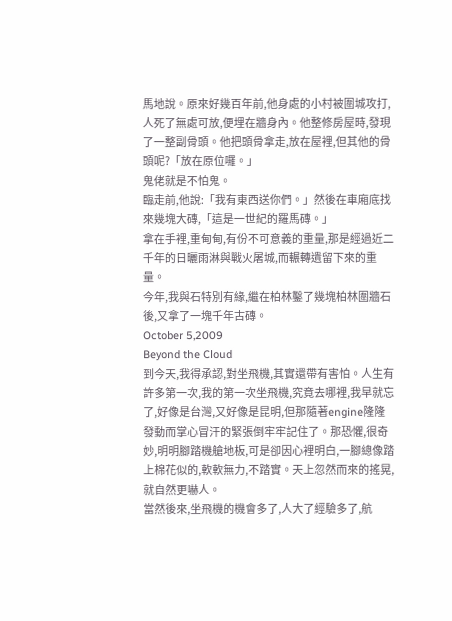馬地說。原來好幾百年前,他身處的小村被圍城攻打,人死了無處可放,便埋在牆身內。他整修房屋時,發現了一整副骨頭。他把頭骨拿走,放在屋裡,但其他的骨頭呢?「放在原位囉。」
鬼佬就是不怕鬼。
臨走前,他說:「我有東西送你們。」然後在車廂底找來幾塊大磚,「這是一世紀的羅馬磚。」
拿在手裡,重甸甸,有份不可意義的重量,那是經過近二千年的日曬雨淋與戰火屠城,而輾轉遺留下來的重量。
今年,我與石特別有緣,繼在柏林鑿了幾塊柏林圍牆石後,又拿了一塊千年古磚。
October 5,2009
Beyond the Cloud
到今天,我得承認,對坐飛機,其實還帶有害怕。人生有許多第一次,我的第一次坐飛機,究竟去哪裡,我早就忘了,好像是台灣,又好像是昆明,但那隨著engine隆隆發動而掌心冒汗的緊張倒牢牢記住了。那恐懼,很奇妙,明明腳踏機艙地板,可是卻因心裡明白,一腳總像踏上棉花似的,軟軟無力,不踏實。天上忽然而來的搖晃,就自然更嚇人。
當然後來,坐飛機的機會多了,人大了經驗多了,航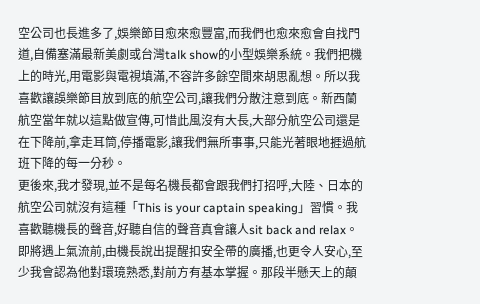空公司也長進多了,娛樂節目愈來愈豐富,而我們也愈來愈會自找門道,自備塞滿最新美劇或台灣talk show的小型娛樂系統。我們把機上的時光,用電影與電視填滿,不容許多餘空間來胡思亂想。所以我喜歡讓誤樂節目放到底的航空公司,讓我們分散注意到底。新西蘭航空當年就以這點做宣傳,可惜此風沒有大長,大部分航空公司還是在下降前,拿走耳筒,停播電影,讓我們無所事事,只能光著眼地捱過航班下降的每一分秒。
更後來,我才發現,並不是每名機長都會跟我們打招呼,大陸、日本的航空公司就沒有這種「This is your captain speaking」習慣。我喜歡聽機長的聲音,好聽自信的聲音真會讓人sit back and relax。即將遇上氣流前,由機長說出提醒扣安全帶的廣播,也更令人安心,至少我會認為他對環璄熟悉,對前方有基本掌握。那段半懸天上的顛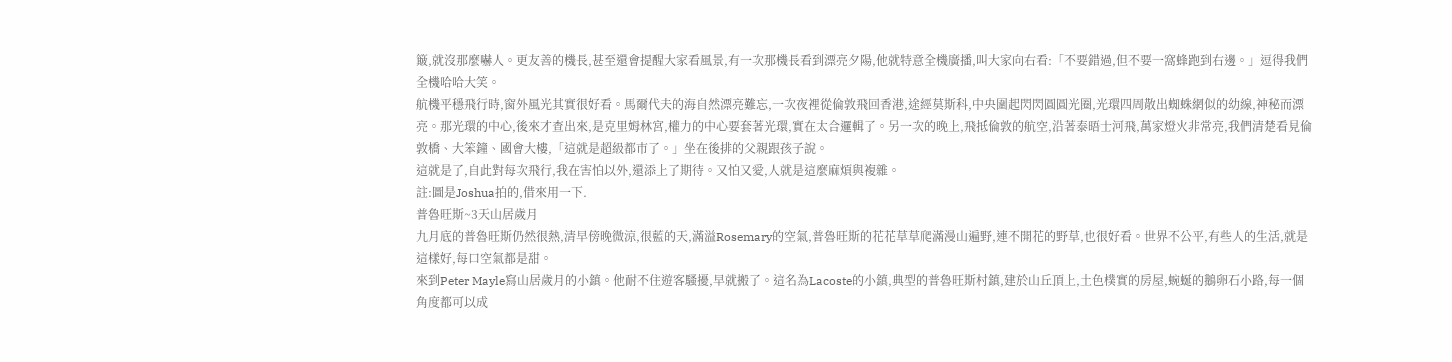簸,就沒那麼嚇人。更友善的機長,甚至還會提醒大家看風景,有一次那機長看到漂亮夕陽,他就特意全機廣播,叫大家向右看:「不要錯過,但不要一窩蜂跑到右邊。」逗得我們全機哈哈大笑。
航機平穩飛行時,窗外風光其實很好看。馬爾代夫的海自然漂亮難忘,一次夜裡從倫敦飛回香港,途經莫斯科,中央圍起閃閃圓圓光圈,光環四周散出蜘蛛網似的幼線,神秘而漂亮。那光環的中心,後來才查出來,是克里姆林宮,權力的中心要套著光環,實在太合邏輯了。另一次的晚上,飛抵倫敦的航空,沿著泰晤士河飛,萬家燈火非常亮,我們清楚看見倫敦橋、大笨鐘、國會大樓,「這就是超級都巿了。」坐在後排的父親跟孩子說。
這就是了,自此對每次飛行,我在害怕以外,還添上了期待。又怕又愛,人就是這麼麻煩與複雜。
註:圖是Joshua拍的,借來用一下.
普魯旺斯~3天山居歲月
九月底的普魯旺斯仍然很熱,清早傍晚微涼,很藍的天,滿溢Rosemary的空氣,普魯旺斯的花花草草爬滿漫山遍野,連不開花的野草,也很好看。世界不公平,有些人的生活,就是這樣好,每口空氣都是甜。
來到Peter Mayle寫山居歲月的小鎮。他耐不住遊客騷擾,早就搬了。這名為Lacoste的小鎮,典型的普魯旺斯村鎮,建於山丘頂上,土色樸實的房屋,蜿蜒的鵝卵石小路,每一個角度都可以成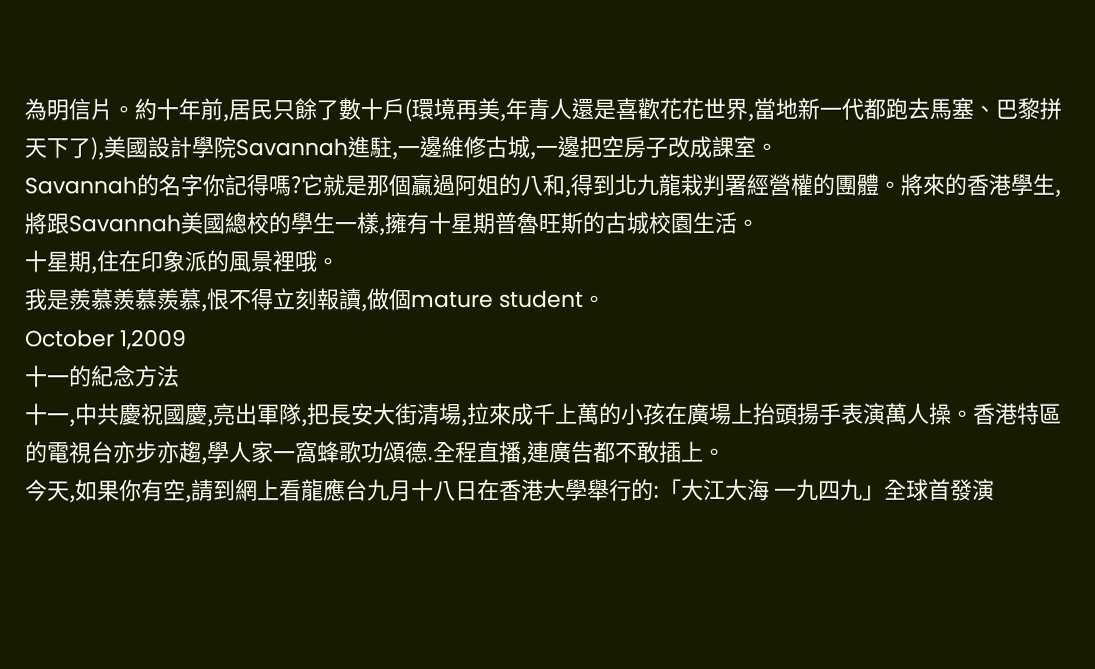為明信片。約十年前,居民只餘了數十戶(環境再美,年青人還是喜歡花花世界,當地新一代都跑去馬塞、巴黎拼天下了),美國設計學院Savannah進駐,一邊維修古城,一邊把空房子改成課室。
Savannah的名字你記得嗎?它就是那個贏過阿姐的八和,得到北九龍栽判署經營權的團體。將來的香港學生,將跟Savannah美國總校的學生一樣,擁有十星期普魯旺斯的古城校園生活。
十星期,住在印象派的風景裡哦。
我是羨慕羨慕羨慕,恨不得立刻報讀,做個mature student。
October 1,2009
十一的紀念方法
十一,中共慶祝國慶,亮出軍隊,把長安大街清場,拉來成千上萬的小孩在廣場上抬頭揚手表演萬人操。香港特區的電視台亦步亦趨,學人家一窩蜂歌功頌德.全程直播,連廣告都不敢插上。
今天,如果你有空,請到網上看龍應台九月十八日在香港大學舉行的:「大江大海 一九四九」全球首發演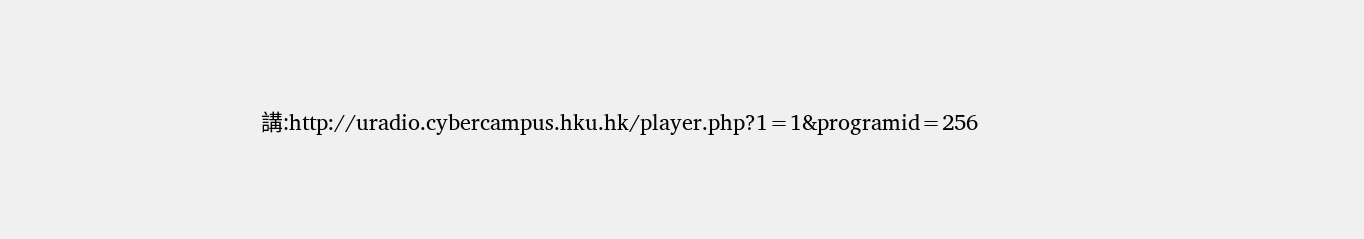講:http://uradio.cybercampus.hku.hk/player.php?1=1&programid=256